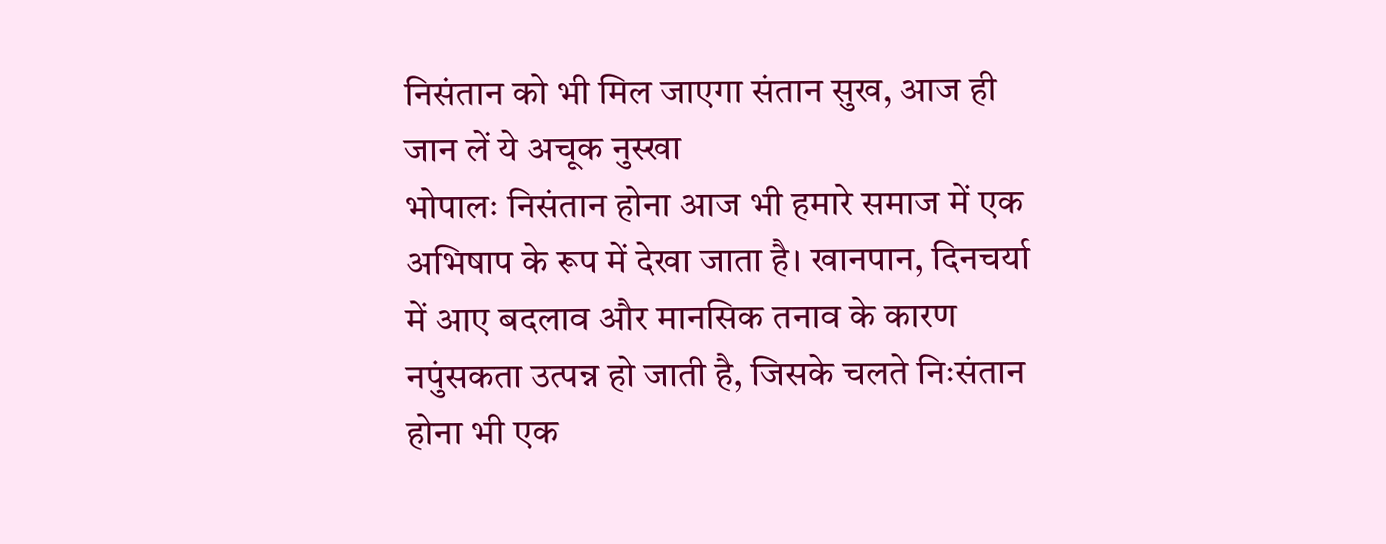निसंतान को भी मिल जाएगा संतान सुख, आज ही जान लें ये अचूक नुस्खा
भोपालः निसंतान होना आज भी हमारे समाज में एक अभिषाप के रूप में देखा जाता है। खानपान, दिनचर्या में आए बदलाव और मानसिक तनाव के कारण नपुंसकता उत्पन्न हो जाती है, जिसके चलते निःसंतान होना भी एक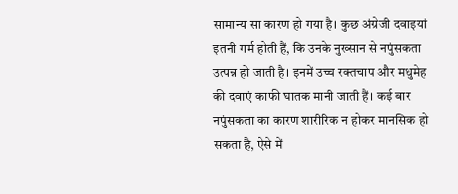सामान्य सा कारण हो गया है। कुछ अंग्रेजी दवाइयां इतनी गर्म होती हैं, कि उनके नुख्सान से नपुंसकता उत्पन्न हो जाती है। इनमें उच्च रक्तचाप और मधुमेह की दवाएं काफी घातक मानी जाती हैं। कई बार नपुंसकता का कारण शारीरिक न होकर मानसिक हो सकता है, ऐसे में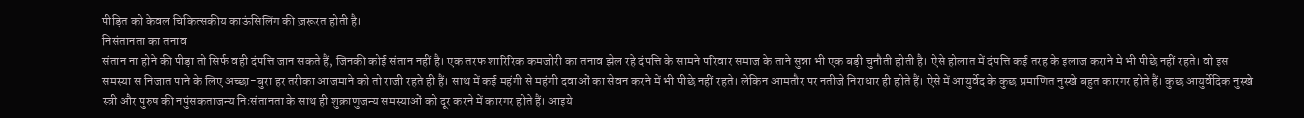पीड़ित को केवल चिकित्सकीय काऊंसिलिंग की ज़रूरत होती है।
निसंतानता का तनाव
संतान ना होने की पीड़ा तो सिर्फ वही दंपत्ति जान सकते हैं, जिनकी कोई संतान नहीं है। एक तरफ शारिरिक कमजोरी का तनाव झेल रहे दंपत्ति के सामने परिवार समाज के ताने सुन्ना भी एक बड़ी चुनौती होती है। ऐसे होलात में दंपत्ति कई तरह के इलाज कराने मे भी पीछे नहीं रहते। वो इस समस्या स निजात पाने के लिए अच्छा-बुरा हर तरीका आजमाने को तो राजी रहते ही हैं। साथ में कई महंगी से महंगी दवाओं का सेवन करने में भी पीछे नहीं रहते। लेकिन आमतौर पर नतीजे निराधार ही होते हैं। ऐसे में आयुर्वेद के कुछ प्रमाणित नुस्खे बहुत कारगर होते हैं। कुछ आयुर्वेदिक नुस्खे स्त्री और पुरुष की नपुंसकताजन्य निःसंतानता के साथ ही शुक्राणुजन्य समस्याओं को दूर करने में कारगर होते हैं। आइये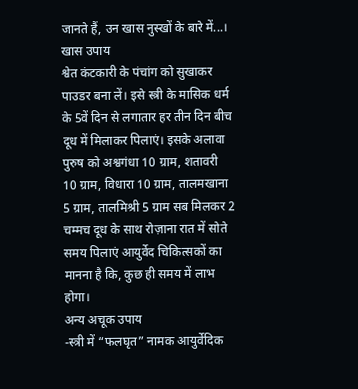जानते हैं, उन खास नुस्खों के बारे में...।
खास उपाय
श्वेत कंटकारी के पंचांग को सुखाकर पाउडर बना लें। इसे स्त्री के मासिक धर्म के 5वें दिन से लगातार हर तीन दिन बीच दूध में मिलाकर पिलाएं। इसके अलावा पुरुष को अश्वगंधा 10 ग्राम, शतावरी 10 ग्राम, विधारा 10 ग्राम, तालमखाना 5 ग्राम, तालमिश्री 5 ग्राम सब मिलकर 2 चम्मच दूध के साथ रोज़ाना रात में सोते समय पिलाएं आयुर्वेद चिकित्सकों का मानना है कि, कुछ ही समय में लाभ होगा।
अन्य अचूक उपाय
-स्त्री में “फलघृत” नामक आयुर्वेदिक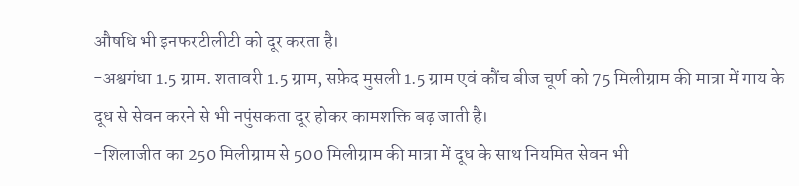औषधि भी इनफरटीलीटी को दूर करता है।
-अश्वगंधा 1.5 ग्राम. शतावरी 1.5 ग्राम, सफ़ेद मुसली 1.5 ग्राम एवं कौंच बीज चूर्ण को 75 मिलीग्राम की मात्रा में गाय के दूध से सेवन करने से भी नपुंसकता दूर होकर कामशक्ति बढ़ जाती है।
-शिलाजीत का 250 मिलीग्राम से 500 मिलीग्राम की मात्रा में दूध के साथ नियमित सेवन भी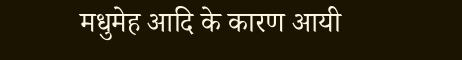मधुमेह आदि के कारण आयी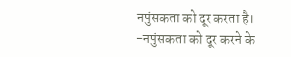नपुंसकता को दूर करता है।
-नपुंसकता को दूर करने के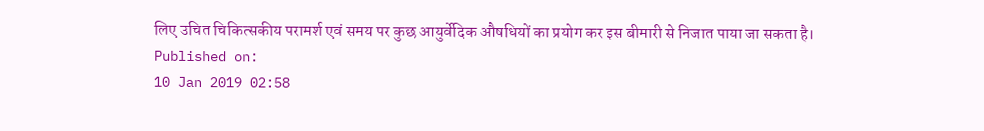लिए उचित चिकित्सकीय परामर्श एवं समय पर कुछ आयुर्वेदिक औषधियों का प्रयोग कर इस बीमारी से निजात पाया जा सकता है।
Published on:
10 Jan 2019 02:58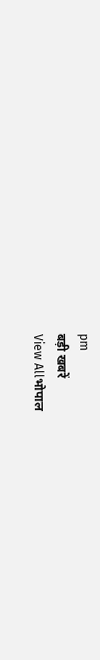pm
बड़ी खबरें
View Allभोपाल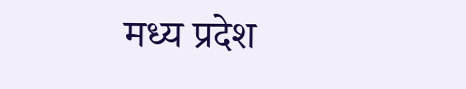मध्य प्रदेश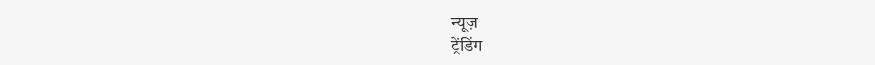न्यूज़
ट्रेंडिंग